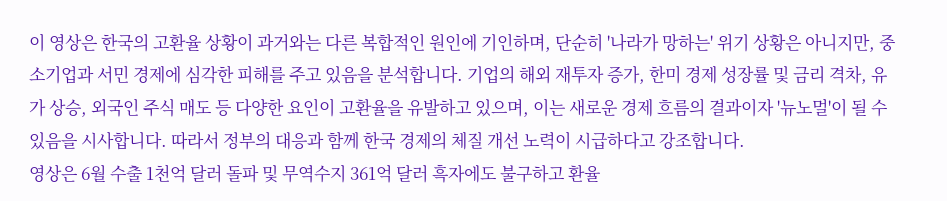이 영상은 한국의 고환율 상황이 과거와는 다른 복합적인 원인에 기인하며, 단순히 '나라가 망하는' 위기 상황은 아니지만, 중소기업과 서민 경제에 심각한 피해를 주고 있음을 분석합니다. 기업의 해외 재투자 증가, 한미 경제 성장률 및 금리 격차, 유가 상승, 외국인 주식 매도 등 다양한 요인이 고환율을 유발하고 있으며, 이는 새로운 경제 흐름의 결과이자 '뉴노멀'이 될 수 있음을 시사합니다. 따라서 정부의 대응과 함께 한국 경제의 체질 개선 노력이 시급하다고 강조합니다.
영상은 6월 수출 1천억 달러 돌파 및 무역수지 361억 달러 흑자에도 불구하고 환율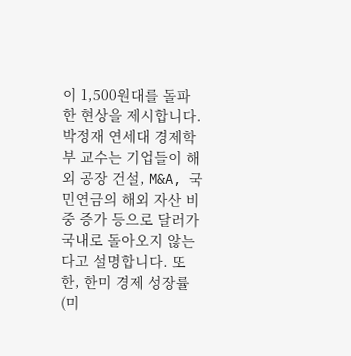이 1,500원대를 돌파한 현상을 제시합니다. 박정재 연세대 경제학부 교수는 기업들이 해외 공장 건설, M&A, 국민연금의 해외 자산 비중 증가 등으로 달러가 국내로 돌아오지 않는다고 설명합니다. 또한, 한미 경제 성장률(미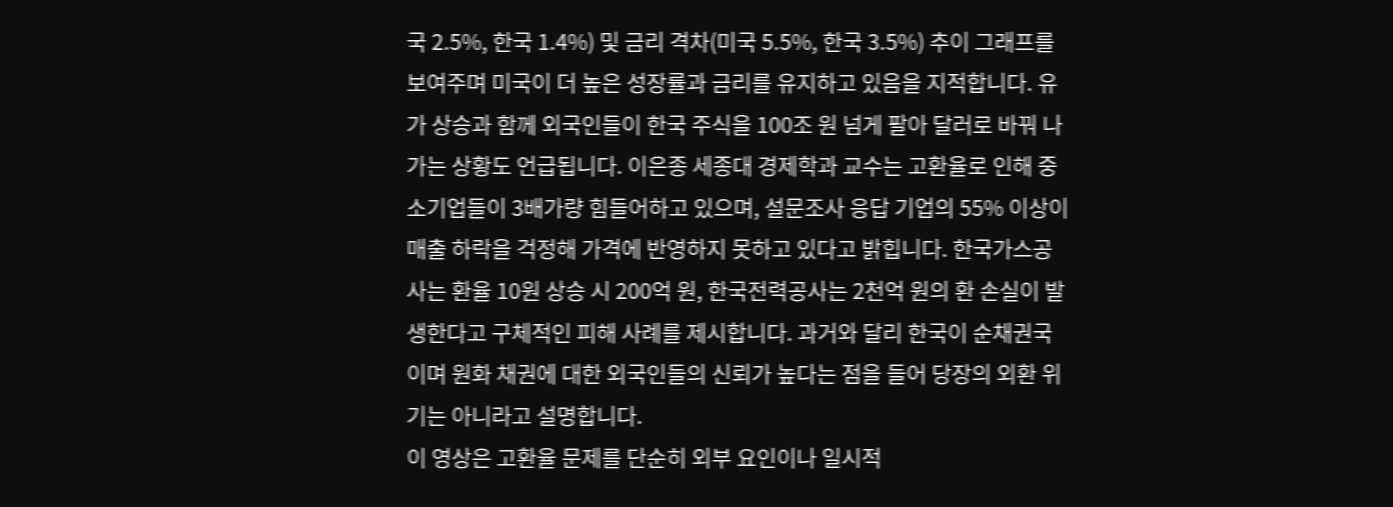국 2.5%, 한국 1.4%) 및 금리 격차(미국 5.5%, 한국 3.5%) 추이 그래프를 보여주며 미국이 더 높은 성장률과 금리를 유지하고 있음을 지적합니다. 유가 상승과 함께 외국인들이 한국 주식을 100조 원 넘게 팔아 달러로 바꿔 나가는 상황도 언급됩니다. 이은종 세종대 경제학과 교수는 고환율로 인해 중소기업들이 3배가량 힘들어하고 있으며, 설문조사 응답 기업의 55% 이상이 매출 하락을 걱정해 가격에 반영하지 못하고 있다고 밝힙니다. 한국가스공사는 환율 10원 상승 시 200억 원, 한국전력공사는 2천억 원의 환 손실이 발생한다고 구체적인 피해 사례를 제시합니다. 과거와 달리 한국이 순채권국이며 원화 채권에 대한 외국인들의 신뢰가 높다는 점을 들어 당장의 외환 위기는 아니라고 설명합니다.
이 영상은 고환율 문제를 단순히 외부 요인이나 일시적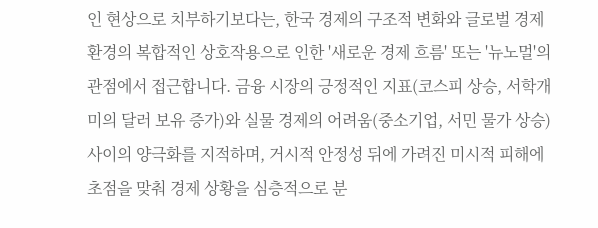인 현상으로 치부하기보다는, 한국 경제의 구조적 변화와 글로벌 경제 환경의 복합적인 상호작용으로 인한 '새로운 경제 흐름' 또는 '뉴노멀'의 관점에서 접근합니다. 금융 시장의 긍정적인 지표(코스피 상승, 서학개미의 달러 보유 증가)와 실물 경제의 어려움(중소기업, 서민 물가 상승) 사이의 양극화를 지적하며, 거시적 안정성 뒤에 가려진 미시적 피해에 초점을 맞춰 경제 상황을 심층적으로 분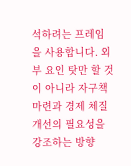석하려는 프레임을 사용합니다. 외부 요인 탓만 할 것이 아니라 자구책 마련과 경제 체질 개선의 필요성을 강조하는 방향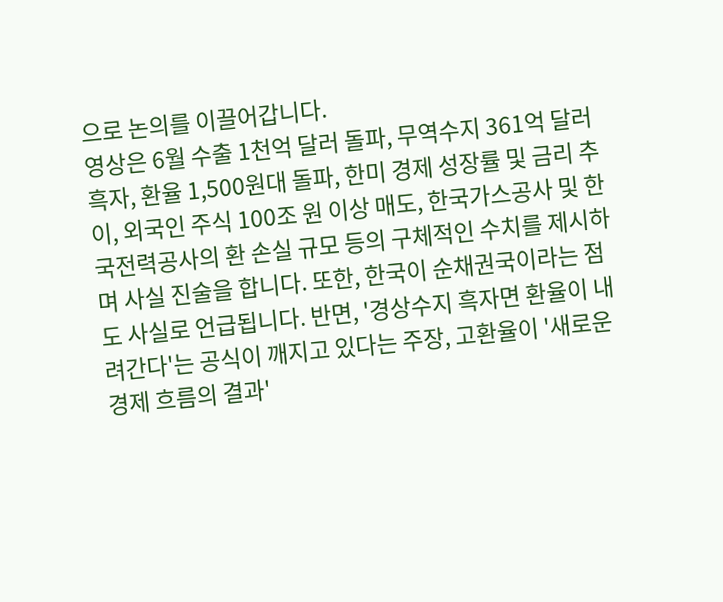으로 논의를 이끌어갑니다.
영상은 6월 수출 1천억 달러 돌파, 무역수지 361억 달러 흑자, 환율 1,500원대 돌파, 한미 경제 성장률 및 금리 추이, 외국인 주식 100조 원 이상 매도, 한국가스공사 및 한국전력공사의 환 손실 규모 등의 구체적인 수치를 제시하며 사실 진술을 합니다. 또한, 한국이 순채권국이라는 점도 사실로 언급됩니다. 반면, '경상수지 흑자면 환율이 내려간다'는 공식이 깨지고 있다는 주장, 고환율이 '새로운 경제 흐름의 결과'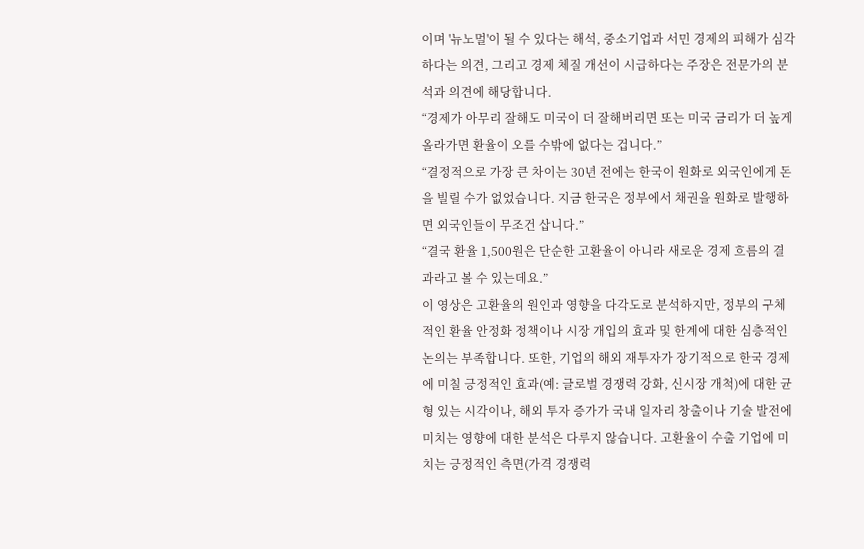이며 '뉴노멀'이 될 수 있다는 해석, 중소기업과 서민 경제의 피해가 심각하다는 의견, 그리고 경제 체질 개선이 시급하다는 주장은 전문가의 분석과 의견에 해당합니다.
“경제가 아무리 잘해도 미국이 더 잘해버리면 또는 미국 금리가 더 높게 올라가면 환율이 오를 수밖에 없다는 겁니다.”
“결정적으로 가장 큰 차이는 30년 전에는 한국이 원화로 외국인에게 돈을 빌릴 수가 없었습니다. 지금 한국은 정부에서 채권을 원화로 발행하면 외국인들이 무조건 삽니다.”
“결국 환율 1,500원은 단순한 고환율이 아니라 새로운 경제 흐름의 결과라고 볼 수 있는데요.”
이 영상은 고환율의 원인과 영향을 다각도로 분석하지만, 정부의 구체적인 환율 안정화 정책이나 시장 개입의 효과 및 한계에 대한 심층적인 논의는 부족합니다. 또한, 기업의 해외 재투자가 장기적으로 한국 경제에 미칠 긍정적인 효과(예: 글로벌 경쟁력 강화, 신시장 개척)에 대한 균형 있는 시각이나, 해외 투자 증가가 국내 일자리 창출이나 기술 발전에 미치는 영향에 대한 분석은 다루지 않습니다. 고환율이 수출 기업에 미치는 긍정적인 측면(가격 경쟁력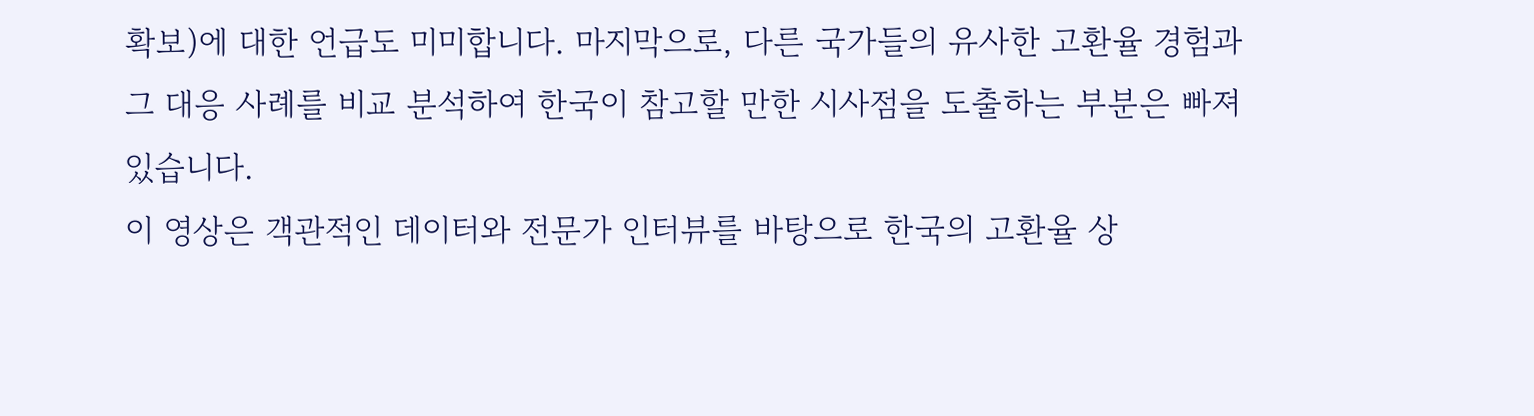확보)에 대한 언급도 미미합니다. 마지막으로, 다른 국가들의 유사한 고환율 경험과 그 대응 사례를 비교 분석하여 한국이 참고할 만한 시사점을 도출하는 부분은 빠져 있습니다.
이 영상은 객관적인 데이터와 전문가 인터뷰를 바탕으로 한국의 고환율 상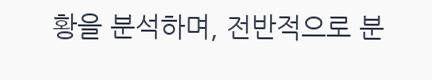황을 분석하며, 전반적으로 분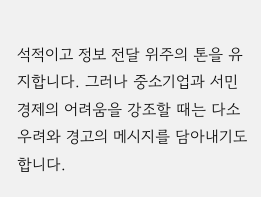석적이고 정보 전달 위주의 톤을 유지합니다. 그러나 중소기업과 서민 경제의 어려움을 강조할 때는 다소 우려와 경고의 메시지를 담아내기도 합니다.